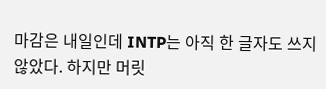마감은 내일인데 INTP는 아직 한 글자도 쓰지 않았다. 하지만 머릿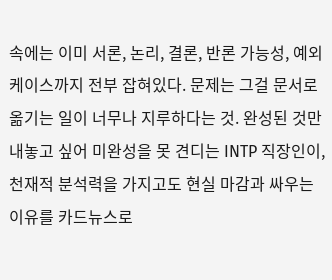속에는 이미 서론, 논리, 결론, 반론 가능성, 예외 케이스까지 전부 잡혀있다. 문제는 그걸 문서로 옮기는 일이 너무나 지루하다는 것. 완성된 것만 내놓고 싶어 미완성을 못 견디는 INTP 직장인이, 천재적 분석력을 가지고도 현실 마감과 싸우는 이유를 카드뉴스로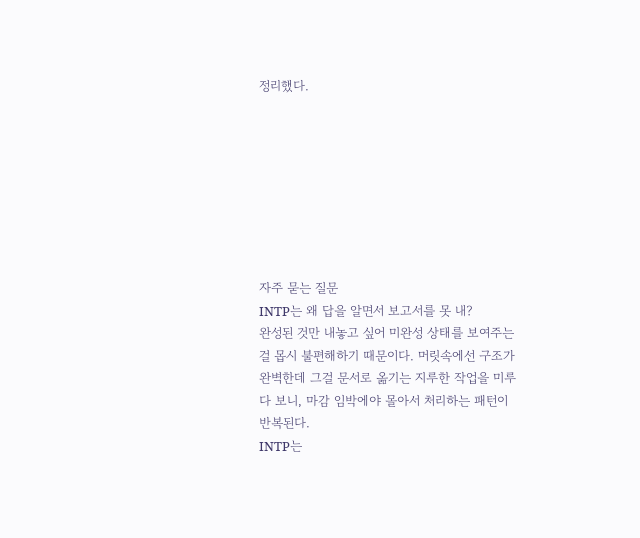정리했다.








자주 묻는 질문
INTP는 왜 답을 알면서 보고서를 못 내?
완성된 것만 내놓고 싶어 미완성 상태를 보여주는 걸 몹시 불편해하기 때문이다. 머릿속에선 구조가 완벽한데 그걸 문서로 옮기는 지루한 작업을 미루다 보니, 마감 임박에야 몰아서 처리하는 패턴이 반복된다.
INTP는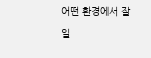어떤 환경에서 잘 일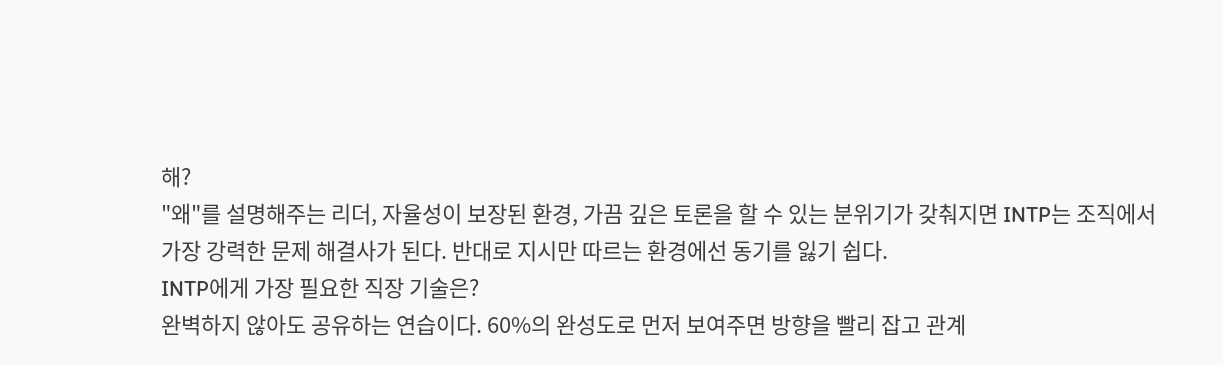해?
"왜"를 설명해주는 리더, 자율성이 보장된 환경, 가끔 깊은 토론을 할 수 있는 분위기가 갖춰지면 INTP는 조직에서 가장 강력한 문제 해결사가 된다. 반대로 지시만 따르는 환경에선 동기를 잃기 쉽다.
INTP에게 가장 필요한 직장 기술은?
완벽하지 않아도 공유하는 연습이다. 60%의 완성도로 먼저 보여주면 방향을 빨리 잡고 관계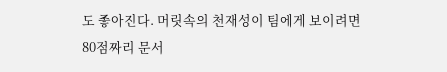도 좋아진다. 머릿속의 천재성이 팀에게 보이려면 80점짜리 문서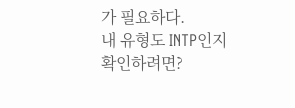가 필요하다.
내 유형도 INTP인지 확인하려면?